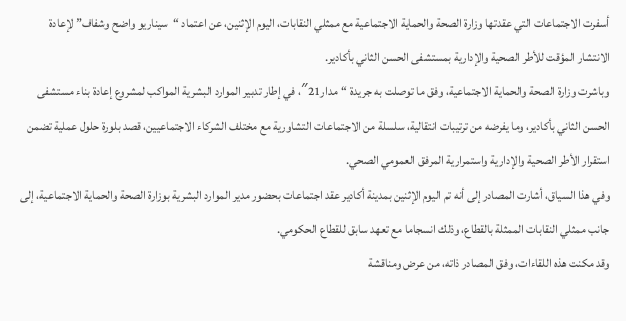أسفرت الاجتماعات التي عقدتها وزارة الصحة والحماية الاجتماعية مع ممثلي النقابات، اليوم الإثنين، عن اعتماد “سيناريو واضح وشفاف” لإعادة الانتشار المؤقت للأطر الصحية والإدارية بمستشفى الحسن الثاني بأكادير.
وباشرت وزارة الصحة والحماية الاجتماعية، وفق ما توصلت به جريدة “مدار21″، في إطار تدبير الموارد البشرية المواكب لمشروع إعادة بناء مستشفى الحسن الثاني بأكادير، وما يفرضه من ترتيبات انتقالية، سلسلة من الاجتماعات التشاورية مع مختلف الشركاء الاجتماعيين، قصد بلورة حلول عملية تضمن استقرار الأطر الصحية والإدارية واستمرارية المرفق العمومي الصحي.
وفي هذا السياق، أشارت المصادر إلى أنه تم اليوم الإثنين بمدينة أكادير عقد اجتماعات بحضور مدير الموارد البشرية بوزارة الصحة والحماية الاجتماعية، إلى جانب ممثلي النقابات الممثلة بالقطاع، وذلك انسجاما مع تعهد سابق للقطاع الحكومي.
وقد مكنت هذه اللقاءات، وفق المصادر ذاته، من عرض ومناقشة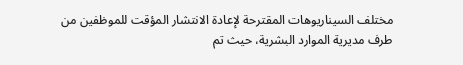مختلف السيناريوهات المقترحة لإعادة الانتشار المؤقت للموظفين من طرف مديرية الموارد البشرية، حيث تم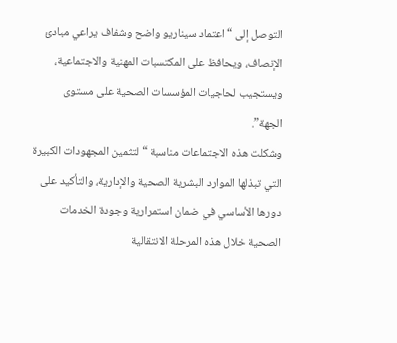التوصل إلى “اعتماد سيناريو واضح وشفاف يراعي مبادئ الإنصاف، ويحافظ على المكتسبات المهنية والاجتماعية، ويستجيب لحاجيات المؤسسات الصحية على مستوى الجهة”.
وشكلت هذه الاجتماعات مناسبة “لتثمين المجهودات الكبيرة التي تبذلها الموارد البشرية الصحية والإدارية، والتأكيد على دورها الأساسي في ضمان استمرارية وجودة الخدمات الصحية خلال هذه المرحلة الانتقالية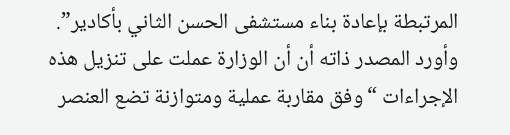المرتبطة بإعادة بناء مستشفى الحسن الثاني بأكادير”.
وأورد المصدر ذاته أن أن الوزارة عملت على تنزيل هذه الإجراءات “وفق مقاربة عملية ومتوازنة تضع العنصر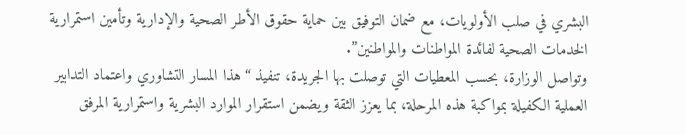البشري في صلب الأولويات، مع ضمان التوفيق بين حماية حقوق الأطر الصحية والإدارية وتأمين استمرارية الخدمات الصحية لفائدة المواطنات والمواطنين”.
وتواصل الوزارة، بحسب المعطيات التي توصلت بها الجريدة، تنفيذ “هذا المسار التشاوري واعتماد التدابير العملية الكفيلة بمواكبة هذه المرحلة، بما يعزز الثقة ويضمن استقرار الموارد البشرية واستمرارية المرفق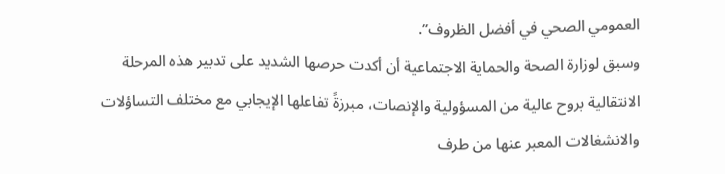العمومي الصحي في أفضل الظروف”.
وسبق لوزارة الصحة والحماية الاجتماعية أن أكدت حرصها الشديد على تدبير هذه المرحلة الانتقالية بروح عالية من المسؤولية والإنصات، مبرزةً تفاعلها الإيجابي مع مختلف التساؤلات والانشغالات المعبر عنها من طرف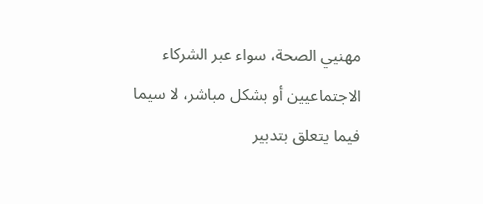مهنيي الصحة، سواء عبر الشركاء الاجتماعيين أو بشكل مباشر، لا سيما فيما يتعلق بتدبير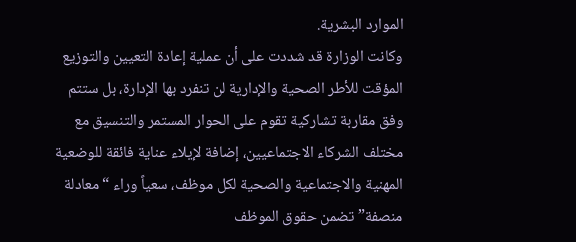الموارد البشرية.
وكانت الوزارة قد شددت على أن عملية إعادة التعيين والتوزيع المؤقت للأطر الصحية والإدارية لن تنفرد بها الإدارة، بل ستتم وفق مقاربة تشاركية تقوم على الحوار المستمر والتنسيق مع مختلف الشركاء الاجتماعيين، إضافة لإيلاء عناية فائقة للوضعية المهنية والاجتماعية والصحية لكل موظف، سعياً وراء “معادلة منصفة” تضمن حقوق الموظف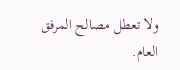ولا تعطل مصالح المرفق العام.